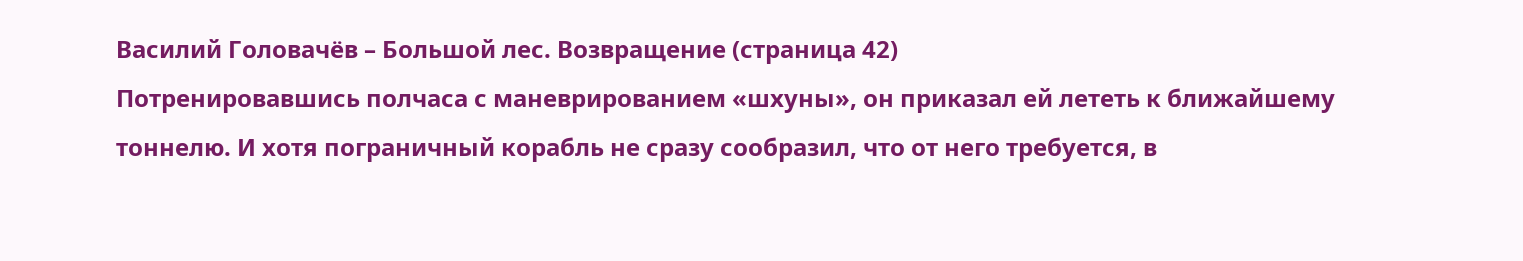Василий Головачёв – Большой лес. Возвращение (страница 42)
Потренировавшись полчаса с маневрированием «шхуны», он приказал ей лететь к ближайшему тоннелю. И хотя пограничный корабль не сразу сообразил, что от него требуется, в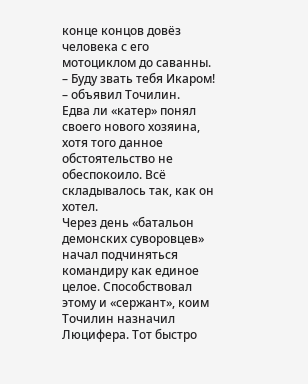конце концов довёз человека с его мотоциклом до саванны.
– Буду звать тебя Икаром! – объявил Точилин.
Едва ли «катер» понял своего нового хозяина, хотя того данное обстоятельство не обеспокоило. Всё складывалось так, как он хотел.
Через день «батальон демонских суворовцев» начал подчиняться командиру как единое целое. Способствовал этому и «сержант», коим Точилин назначил Люцифера. Тот быстро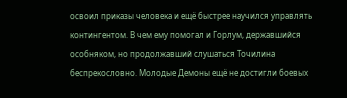освоил приказы человека и ещё быстрее научился управлять контингентом. В чем ему помогал и Горлум, державшийся особняком, но продолжавший слушаться Точилина беспрекословно. Молодые Демоны ещё не достигли боевых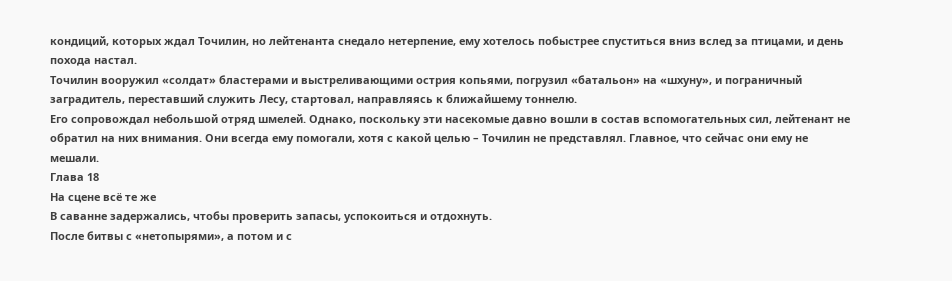кондиций, которых ждал Точилин, но лейтенанта снедало нетерпение, ему хотелось побыстрее спуститься вниз вслед за птицами, и день похода настал.
Точилин вооружил «солдат» бластерами и выстреливающими острия копьями, погрузил «батальон» на «шхуну», и пограничный заградитель, переставший служить Лесу, стартовал, направляясь к ближайшему тоннелю.
Его сопровождал небольшой отряд шмелей. Однако, поскольку эти насекомые давно вошли в состав вспомогательных сил, лейтенант не обратил на них внимания. Они всегда ему помогали, хотя с какой целью – Точилин не представлял. Главное, что сейчас они ему не мешали.
Глава 18
На сцене всё те же
В саванне задержались, чтобы проверить запасы, успокоиться и отдохнуть.
После битвы с «нетопырями», а потом и с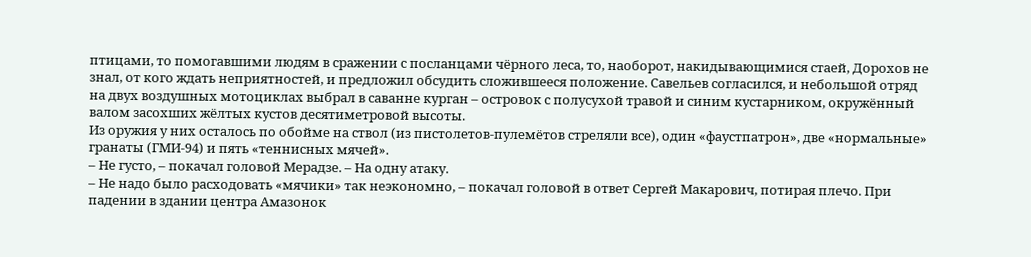птицами, то помогавшими людям в сражении с посланцами чёрного леса, то, наоборот, накидывающимися стаей, Дорохов не знал, от кого ждать неприятностей, и предложил обсудить сложившееся положение. Савельев согласился, и небольшой отряд на двух воздушных мотоциклах выбрал в саванне курган – островок с полусухой травой и синим кустарником, окружённый валом засохших жёлтых кустов десятиметровой высоты.
Из оружия у них осталось по обойме на ствол (из пистолетов-пулемётов стреляли все), один «фаустпатрон», две «нормальные» гранаты (ГМИ-94) и пять «теннисных мячей».
– Не густо, – покачал головой Мерадзе. – На одну атаку.
– Не надо было расходовать «мячики» так неэкономно, – покачал головой в ответ Сергей Макарович, потирая плечо. При падении в здании центра Амазонок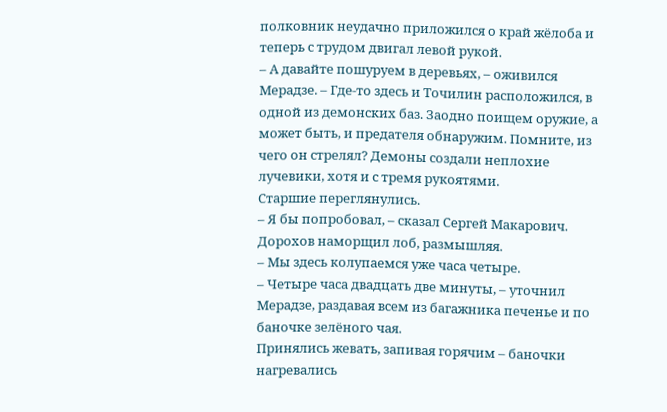полковник неудачно приложился о край жёлоба и теперь с трудом двигал левой рукой.
– А давайте пошуруем в деревьях, – оживился Мерадзе. – Где-то здесь и Точилин расположился, в одной из демонских баз. Заодно поищем оружие, а может быть, и предателя обнаружим. Помните, из чего он стрелял? Демоны создали неплохие лучевики, хотя и с тремя рукоятями.
Старшие переглянулись.
– Я бы попробовал, – сказал Сергей Макарович.
Дорохов наморщил лоб, размышляя.
– Мы здесь колупаемся уже часа четыре.
– Четыре часа двадцать две минуты, – уточнил Мерадзе, раздавая всем из багажника печенье и по баночке зелёного чая.
Принялись жевать, запивая горячим – баночки нагревались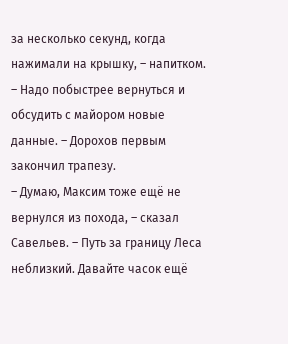за несколько секунд, когда нажимали на крышку, – напитком.
– Надо побыстрее вернуться и обсудить с майором новые данные. – Дорохов первым закончил трапезу.
– Думаю, Максим тоже ещё не вернулся из похода, – сказал Савельев. – Путь за границу Леса неблизкий. Давайте часок ещё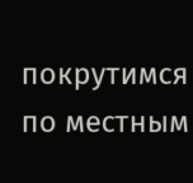покрутимся по местным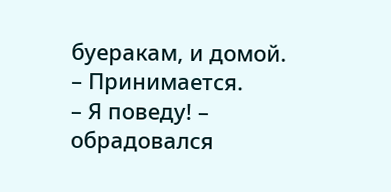буеракам, и домой.
– Принимается.
– Я поведу! – обрадовался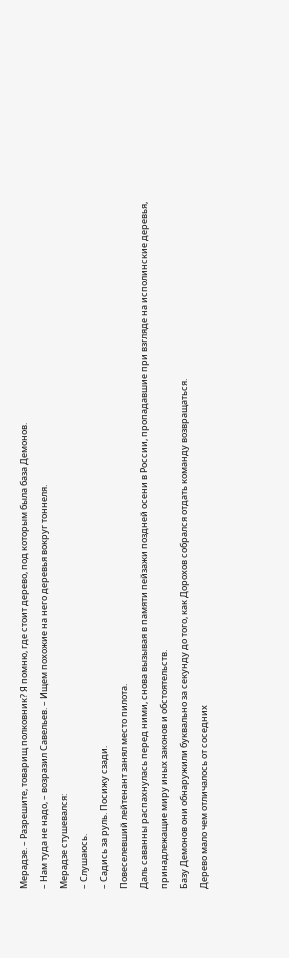Мерадзе. – Разрешите, товарищ полковник? Я помню, где стоит дерево, под которым была база Демонов.
– Нам туда не надо, – возразил Савельев. – Ищем похожие на него деревья вокруг тоннеля.
Мерадзе стушевался:
– Слушаюсь.
– Садись за руль. Посижу сзади.
Повеселевший лейтенант занял место пилота.
Даль саванны распахнулась перед ними, снова вызывая в памяти пейзажи поздней осени в России, пропадавшие при взгляде на исполинские деревья, принадлежащие миру иных законов и обстоятельств.
Базу Демонов они обнаружили буквально за секунду до того, как Дорохов собрался отдать команду возвращаться.
Дерево мало чем отличалось от соседних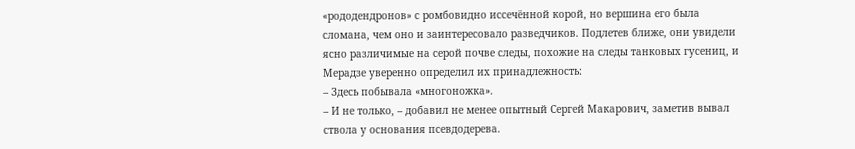«рододендронов» с ромбовидно иссечённой корой, но вершина его была сломана, чем оно и заинтересовало разведчиков. Подлетев ближе, они увидели ясно различимые на серой почве следы, похожие на следы танковых гусениц, и Мерадзе уверенно определил их принадлежность:
– Здесь побывала «многоножка».
– И не только, – добавил не менее опытный Сергей Макарович, заметив вывал ствола у основания псевдодерева.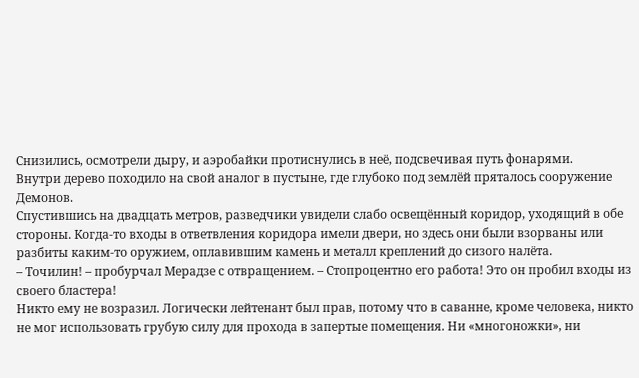Снизились, осмотрели дыру, и аэробайки протиснулись в неё, подсвечивая путь фонарями.
Внутри дерево походило на свой аналог в пустыне, где глубоко под землёй пряталось сооружение Демонов.
Спустившись на двадцать метров, разведчики увидели слабо освещённый коридор, уходящий в обе стороны. Когда-то входы в ответвления коридора имели двери, но здесь они были взорваны или разбиты каким-то оружием, оплавившим камень и металл креплений до сизого налёта.
– Точилин! – пробурчал Мерадзе с отвращением. – Стопроцентно его работа! Это он пробил входы из своего бластера!
Никто ему не возразил. Логически лейтенант был прав, потому что в саванне, кроме человека, никто не мог использовать грубую силу для прохода в запертые помещения. Ни «многоножки», ни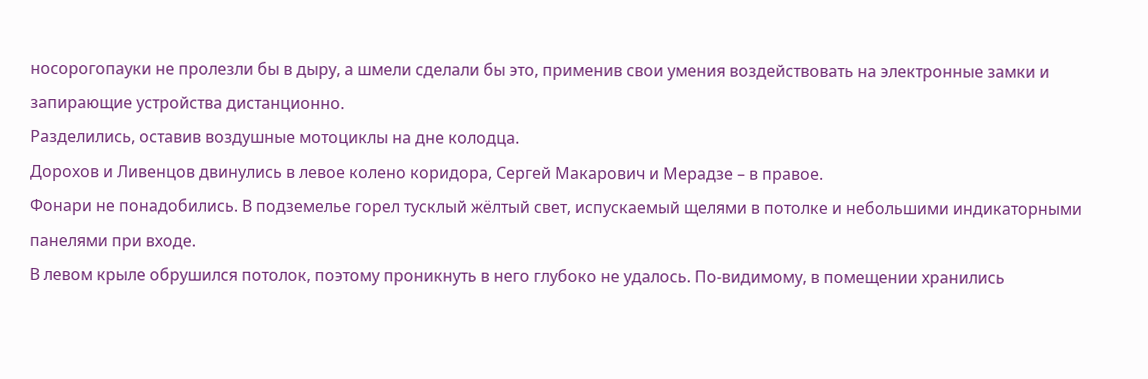носорогопауки не пролезли бы в дыру, а шмели сделали бы это, применив свои умения воздействовать на электронные замки и запирающие устройства дистанционно.
Разделились, оставив воздушные мотоциклы на дне колодца.
Дорохов и Ливенцов двинулись в левое колено коридора, Сергей Макарович и Мерадзе – в правое.
Фонари не понадобились. В подземелье горел тусклый жёлтый свет, испускаемый щелями в потолке и небольшими индикаторными панелями при входе.
В левом крыле обрушился потолок, поэтому проникнуть в него глубоко не удалось. По-видимому, в помещении хранились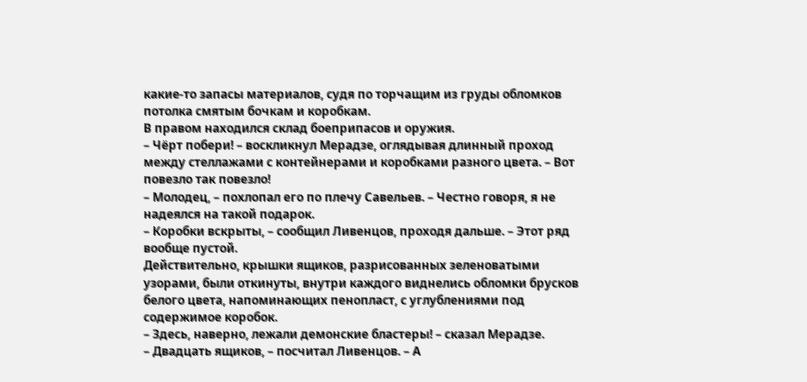какие-то запасы материалов, судя по торчащим из груды обломков потолка смятым бочкам и коробкам.
В правом находился склад боеприпасов и оружия.
– Чёрт побери! – воскликнул Мерадзе, оглядывая длинный проход между стеллажами с контейнерами и коробками разного цвета. – Вот повезло так повезло!
– Молодец, – похлопал его по плечу Савельев. – Честно говоря, я не надеялся на такой подарок.
– Коробки вскрыты, – сообщил Ливенцов, проходя дальше. – Этот ряд вообще пустой.
Действительно, крышки ящиков, разрисованных зеленоватыми узорами, были откинуты, внутри каждого виднелись обломки брусков белого цвета, напоминающих пенопласт, с углублениями под содержимое коробок.
– Здесь, наверно, лежали демонские бластеры! – сказал Мерадзе.
– Двадцать ящиков, – посчитал Ливенцов. – А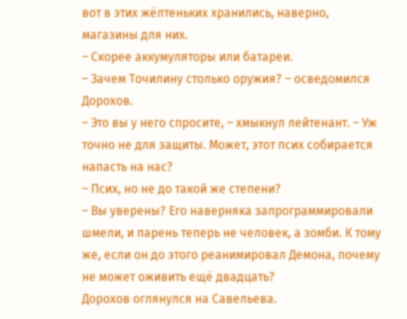вот в этих жёлтеньких хранились, наверно, магазины для них.
– Скорее аккумуляторы или батареи.
– Зачем Точилину столько оружия? – осведомился Дорохов.
– Это вы у него спросите, – хмыкнул лейтенант. – Уж точно не для защиты. Может, этот псих собирается напасть на нас?
– Псих, но не до такой же степени?
– Вы уверены? Его наверняка запрограммировали шмели, и парень теперь не человек, а зомби. К тому же, если он до этого реанимировал Демона, почему не может оживить ещё двадцать?
Дорохов оглянулся на Савельева.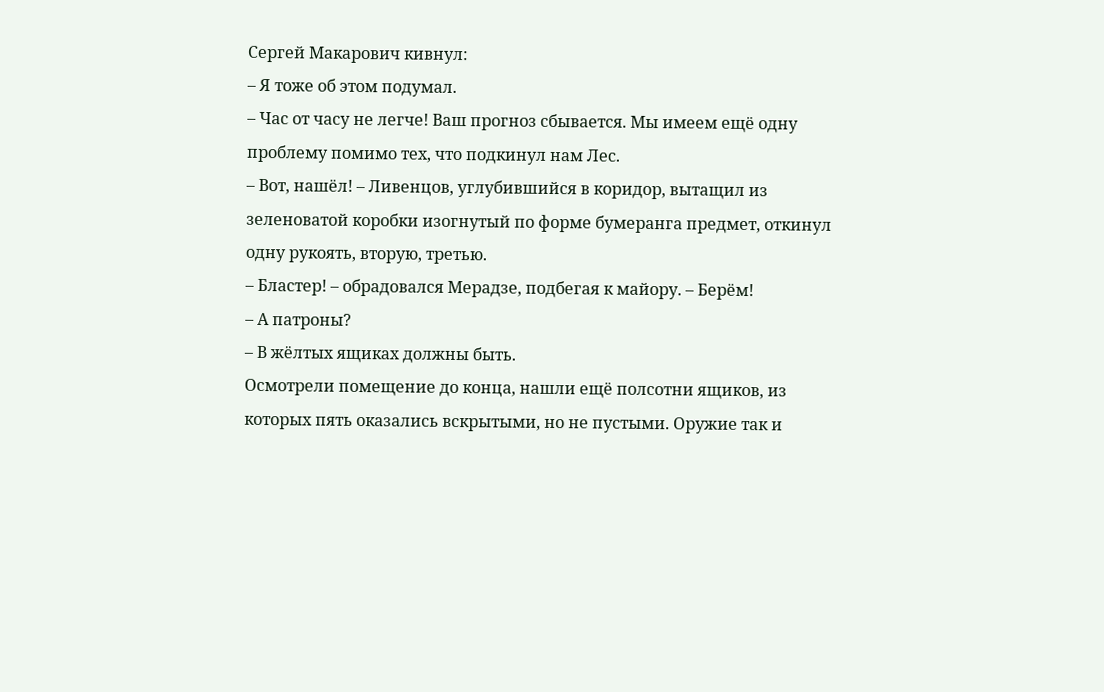Сергей Макарович кивнул:
– Я тоже об этом подумал.
– Час от часу не легче! Ваш прогноз сбывается. Мы имеем ещё одну проблему помимо тех, что подкинул нам Лес.
– Вот, нашёл! – Ливенцов, углубившийся в коридор, вытащил из зеленоватой коробки изогнутый по форме бумеранга предмет, откинул одну рукоять, вторую, третью.
– Бластер! – обрадовался Мерадзе, подбегая к майору. – Берём!
– А патроны?
– В жёлтых ящиках должны быть.
Осмотрели помещение до конца, нашли ещё полсотни ящиков, из которых пять оказались вскрытыми, но не пустыми. Оружие так и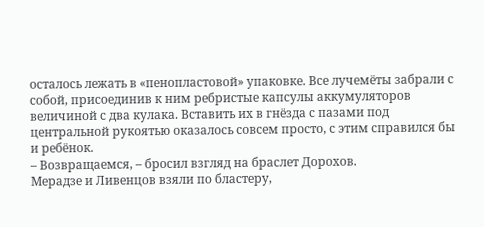осталось лежать в «пенопластовой» упаковке. Все лучемёты забрали с собой, присоединив к ним ребристые капсулы аккумуляторов величиной с два кулака. Вставить их в гнёзда с пазами под центральной рукоятью оказалось совсем просто, с этим справился бы и ребёнок.
– Возвращаемся, – бросил взгляд на браслет Дорохов.
Мерадзе и Ливенцов взяли по бластеру,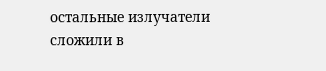остальные излучатели сложили в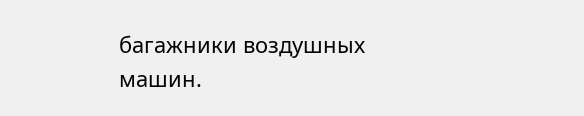багажники воздушных машин.